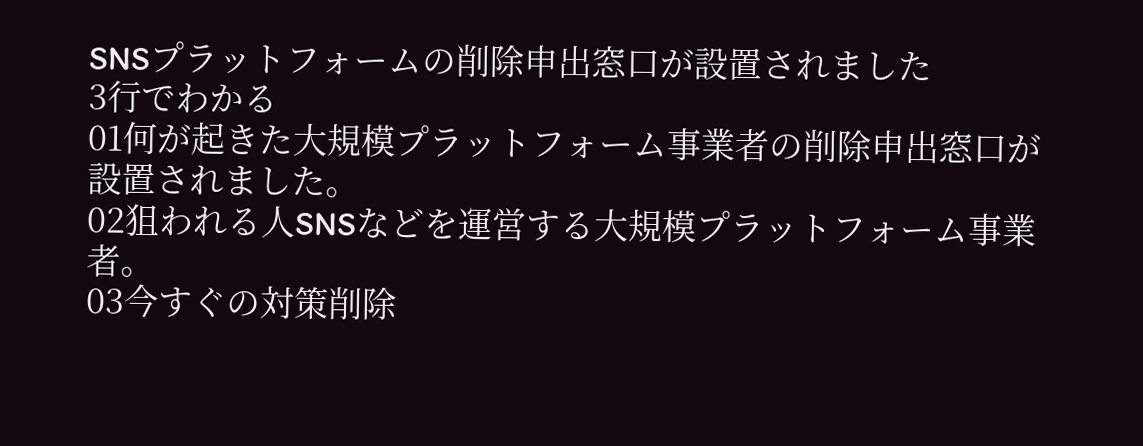SNSプラットフォームの削除申出窓口が設置されました
3行でわかる
01何が起きた大規模プラットフォーム事業者の削除申出窓口が設置されました。
02狙われる人SNSなどを運営する大規模プラットフォーム事業者。
03今すぐの対策削除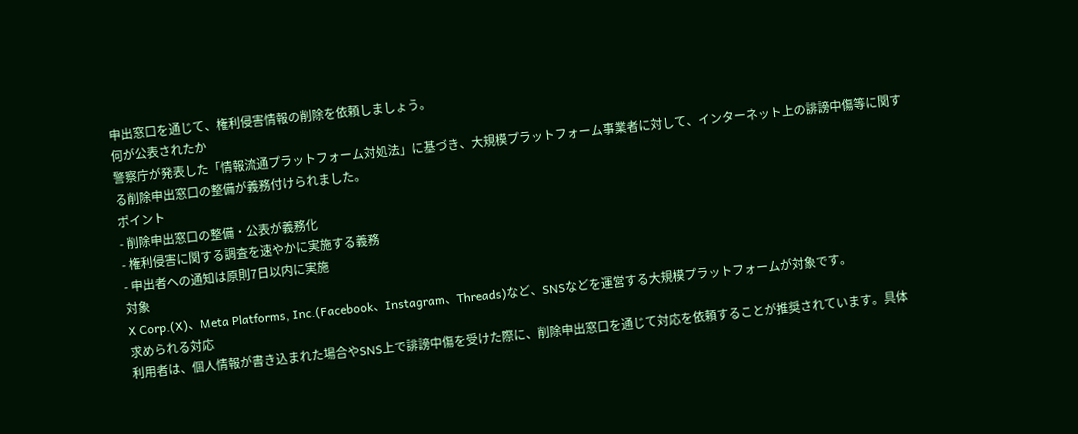申出窓口を通じて、権利侵害情報の削除を依頼しましょう。
何が公表されたか
警察庁が発表した「情報流通プラットフォーム対処法」に基づき、大規模プラットフォーム事業者に対して、インターネット上の誹謗中傷等に関する削除申出窓口の整備が義務付けられました。
ポイント
- 削除申出窓口の整備・公表が義務化
- 権利侵害に関する調査を速やかに実施する義務
- 申出者への通知は原則7日以内に実施
対象
X Corp.(X)、Meta Platforms, Inc.(Facebook、Instagram、Threads)など、SNSなどを運営する大規模プラットフォームが対象です。
求められる対応
利用者は、個人情報が書き込まれた場合やSNS上で誹謗中傷を受けた際に、削除申出窓口を通じて対応を依頼することが推奨されています。具体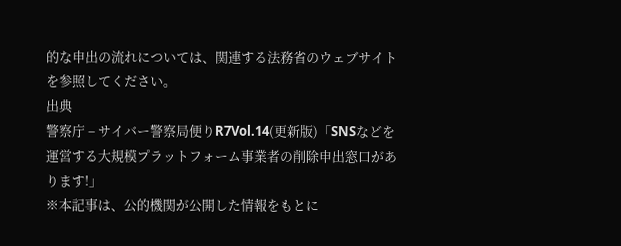的な申出の流れについては、関連する法務省のウェブサイトを参照してください。
出典
警察庁 – サイバー警察局便りR7Vol.14(更新版)「SNSなどを運営する大規模プラットフォーム事業者の削除申出窓口があります!」
※本記事は、公的機関が公開した情報をもとに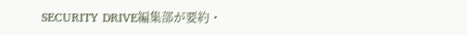SECURITY DRIVE編集部が要約・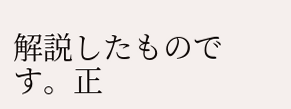解説したものです。正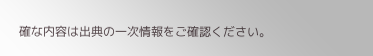確な内容は出典の一次情報をご確認ください。